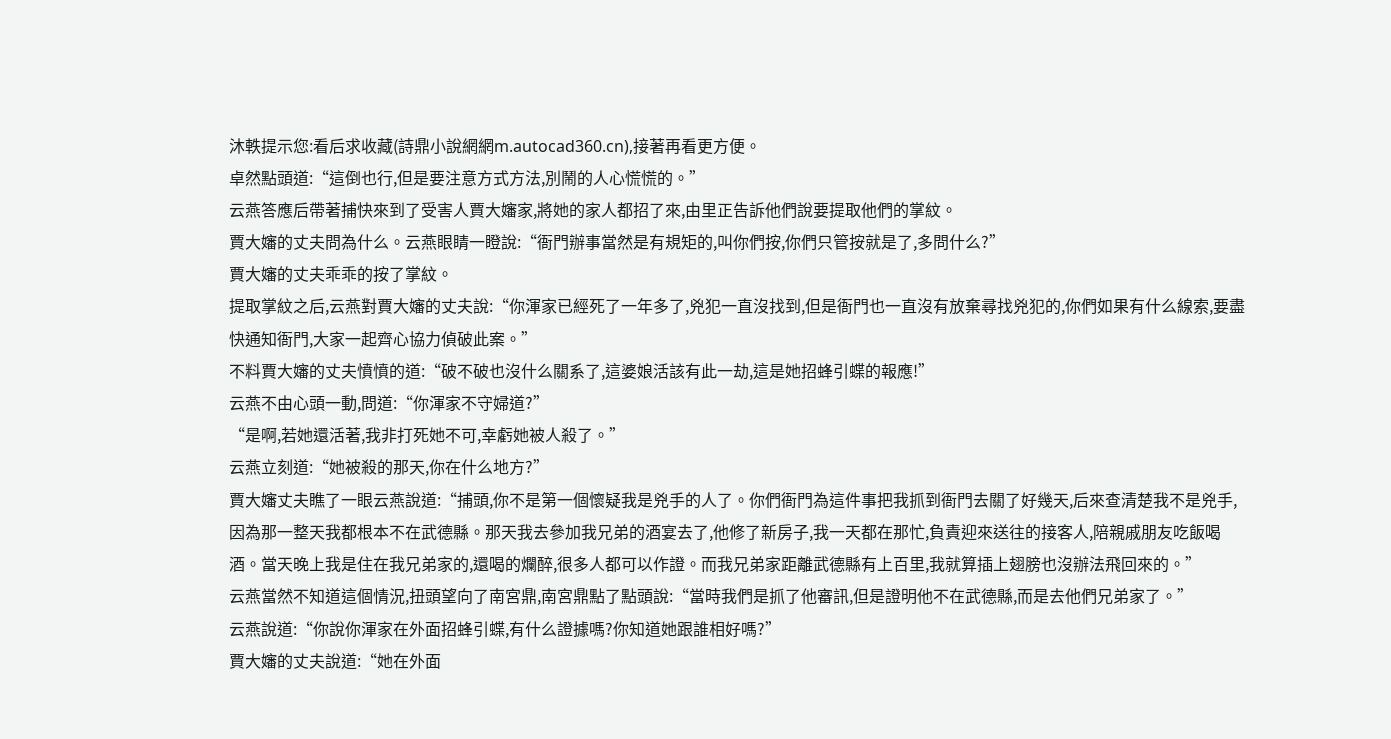沐軼提示您:看后求收藏(詩鼎小說網網m.autocad360.cn),接著再看更方便。
卓然點頭道:“這倒也行,但是要注意方式方法,別鬧的人心慌慌的。”
云燕答應后帶著捕快來到了受害人賈大嬸家,將她的家人都招了來,由里正告訴他們說要提取他們的掌紋。
賈大嬸的丈夫問為什么。云燕眼睛一瞪說:“衙門辦事當然是有規矩的,叫你們按,你們只管按就是了,多問什么?”
賈大嬸的丈夫乖乖的按了掌紋。
提取掌紋之后,云燕對賈大嬸的丈夫說:“你渾家已經死了一年多了,兇犯一直沒找到,但是衙門也一直沒有放棄尋找兇犯的,你們如果有什么線索,要盡快通知衙門,大家一起齊心協力偵破此案。”
不料賈大嬸的丈夫憤憤的道:“破不破也沒什么關系了,這婆娘活該有此一劫,這是她招蜂引蝶的報應!”
云燕不由心頭一動,問道:“你渾家不守婦道?”
“是啊,若她還活著,我非打死她不可,幸虧她被人殺了。”
云燕立刻道:“她被殺的那天,你在什么地方?”
賈大嬸丈夫瞧了一眼云燕說道:“捕頭,你不是第一個懷疑我是兇手的人了。你們衙門為這件事把我抓到衙門去關了好幾天,后來查清楚我不是兇手,因為那一整天我都根本不在武德縣。那天我去參加我兄弟的酒宴去了,他修了新房子,我一天都在那忙,負責迎來送往的接客人,陪親戚朋友吃飯喝酒。當天晚上我是住在我兄弟家的,還喝的爛醉,很多人都可以作證。而我兄弟家距離武德縣有上百里,我就算插上翅膀也沒辦法飛回來的。”
云燕當然不知道這個情況,扭頭望向了南宮鼎,南宮鼎點了點頭說:“當時我們是抓了他審訊,但是證明他不在武德縣,而是去他們兄弟家了。”
云燕說道:“你說你渾家在外面招蜂引蝶,有什么證據嗎?你知道她跟誰相好嗎?”
賈大嬸的丈夫說道:“她在外面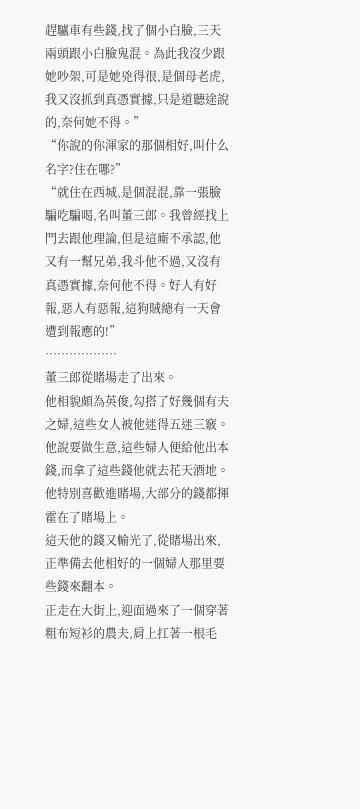趕驢車有些錢,找了個小白臉,三天兩頭跟小白臉鬼混。為此我沒少跟她吵架,可是她兇得很,是個母老虎,我又沒抓到真憑實據,只是道聽途說的,奈何她不得。”
“你說的你渾家的那個相好,叫什么名字?住在哪?”
“就住在西城,是個混混,靠一張臉騙吃騙喝,名叫董三郎。我曾經找上門去跟他理論,但是這廝不承認,他又有一幫兄弟,我斗他不過,又沒有真憑實據,奈何他不得。好人有好報,惡人有惡報,這狗賊總有一天會遭到報應的!”
………………
董三郎從賭場走了出來。
他相貌頗為英俊,勾搭了好幾個有夫之婦,這些女人被他迷得五迷三竅。他說要做生意,這些婦人便給他出本錢,而拿了這些錢他就去花天酒地。他特別喜歡進賭場,大部分的錢都揮霍在了賭場上。
這天他的錢又輸光了,從賭場出來,正準備去他相好的一個婦人那里要些錢來翻本。
正走在大街上,迎面過來了一個穿著粗布短衫的農夫,肩上扛著一根毛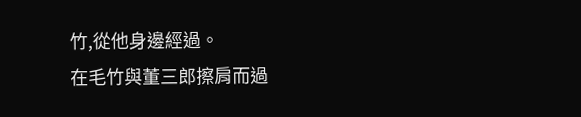竹,從他身邊經過。
在毛竹與董三郎擦肩而過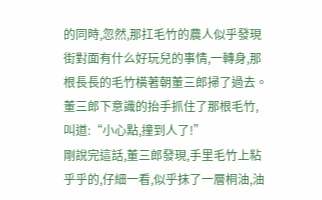的同時,忽然,那扛毛竹的農人似乎發現街對面有什么好玩兒的事情,一轉身,那根長長的毛竹橫著朝董三郎掃了過去。董三郎下意識的抬手抓住了那根毛竹,叫道:“小心點,撞到人了!”
剛說完這話,董三郎發現,手里毛竹上粘乎乎的,仔細一看,似乎抹了一層桐油,油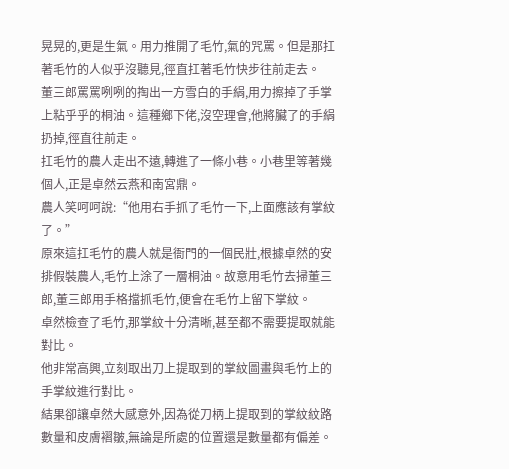晃晃的,更是生氣。用力推開了毛竹,氣的咒罵。但是那扛著毛竹的人似乎沒聽見,徑直扛著毛竹快步往前走去。
董三郎罵罵咧咧的掏出一方雪白的手絹,用力擦掉了手掌上粘乎乎的桐油。這種鄉下佬,沒空理會,他將臟了的手絹扔掉,徑直往前走。
扛毛竹的農人走出不遠,轉進了一條小巷。小巷里等著幾個人,正是卓然云燕和南宮鼎。
農人笑呵呵說:“他用右手抓了毛竹一下,上面應該有掌紋了。”
原來這扛毛竹的農人就是衙門的一個民壯,根據卓然的安排假裝農人,毛竹上涂了一層桐油。故意用毛竹去掃董三郎,董三郎用手格擋抓毛竹,便會在毛竹上留下掌紋。
卓然檢查了毛竹,那掌紋十分清晰,甚至都不需要提取就能對比。
他非常高興,立刻取出刀上提取到的掌紋圖畫與毛竹上的手掌紋進行對比。
結果卻讓卓然大感意外,因為從刀柄上提取到的掌紋紋路數量和皮膚褶皺,無論是所處的位置還是數量都有偏差。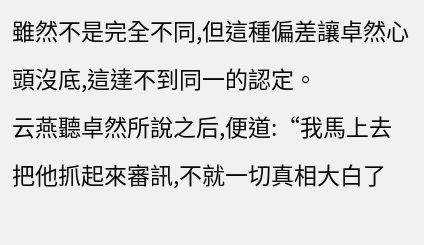雖然不是完全不同,但這種偏差讓卓然心頭沒底,這達不到同一的認定。
云燕聽卓然所說之后,便道:“我馬上去把他抓起來審訊,不就一切真相大白了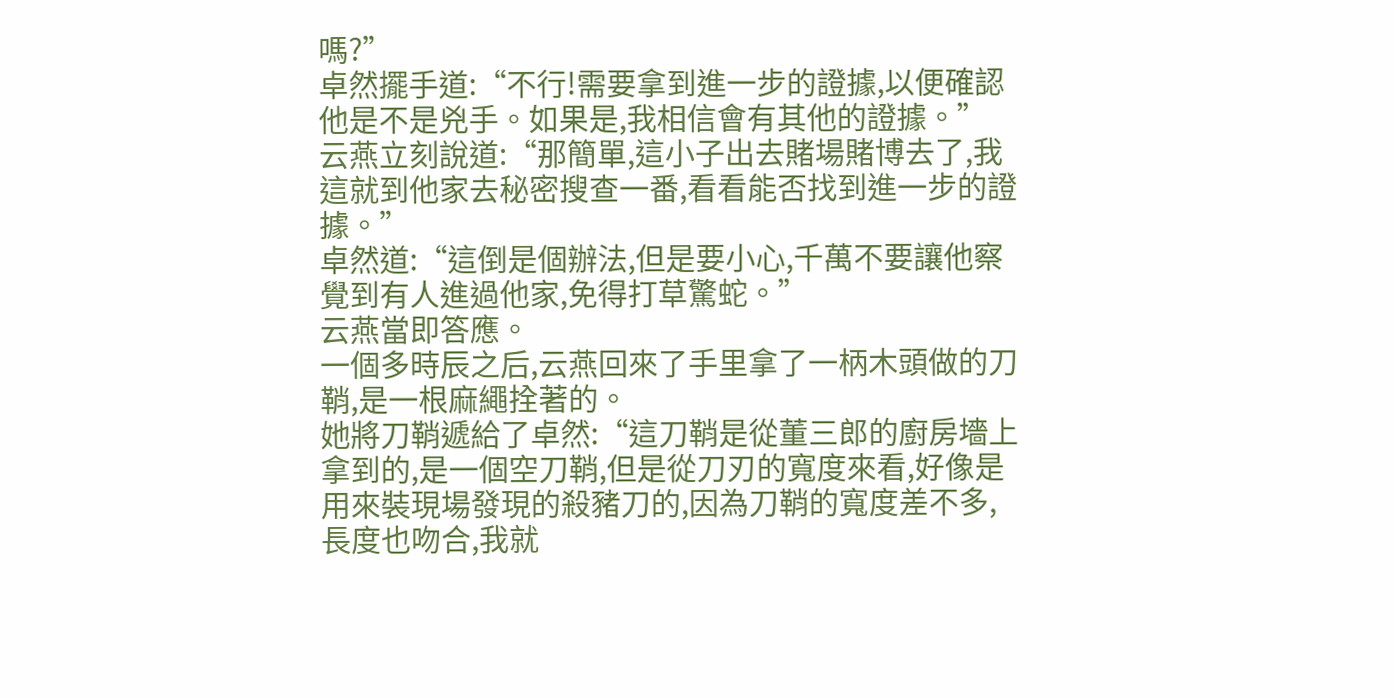嗎?”
卓然擺手道:“不行!需要拿到進一步的證據,以便確認他是不是兇手。如果是,我相信會有其他的證據。”
云燕立刻說道:“那簡單,這小子出去賭場賭博去了,我這就到他家去秘密搜查一番,看看能否找到進一步的證據。”
卓然道:“這倒是個辦法,但是要小心,千萬不要讓他察覺到有人進過他家,免得打草驚蛇。”
云燕當即答應。
一個多時辰之后,云燕回來了手里拿了一柄木頭做的刀鞘,是一根麻繩拴著的。
她將刀鞘遞給了卓然:“這刀鞘是從董三郎的廚房墻上拿到的,是一個空刀鞘,但是從刀刃的寬度來看,好像是用來裝現場發現的殺豬刀的,因為刀鞘的寬度差不多,長度也吻合,我就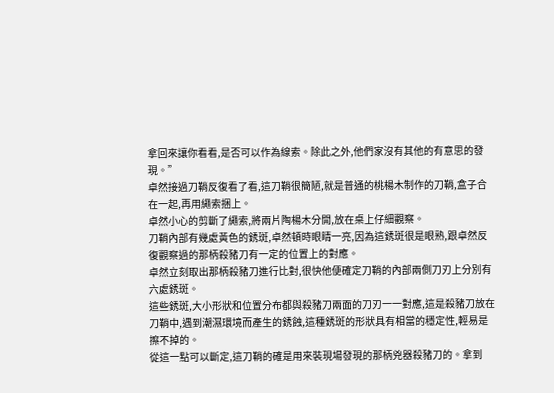拿回來讓你看看,是否可以作為線索。除此之外,他們家沒有其他的有意思的發現。”
卓然接過刀鞘反復看了看,這刀鞘很簡陋,就是普通的桃楊木制作的刀鞘,盒子合在一起,再用繩索捆上。
卓然小心的剪斷了繩索,將兩片陶楊木分開,放在桌上仔細觀察。
刀鞘內部有幾處黃色的銹斑,卓然頓時眼睛一亮,因為這銹斑很是眼熟,跟卓然反復觀察過的那柄殺豬刀有一定的位置上的對應。
卓然立刻取出那柄殺豬刀進行比對,很快他便確定刀鞘的內部兩側刀刃上分別有六處銹斑。
這些銹斑,大小形狀和位置分布都與殺豬刀兩面的刀刃一一對應,這是殺豬刀放在刀鞘中,遇到潮濕環境而產生的銹蝕,這種銹斑的形狀具有相當的穩定性,輕易是擦不掉的。
從這一點可以斷定,這刀鞘的確是用來裝現場發現的那柄兇器殺豬刀的。拿到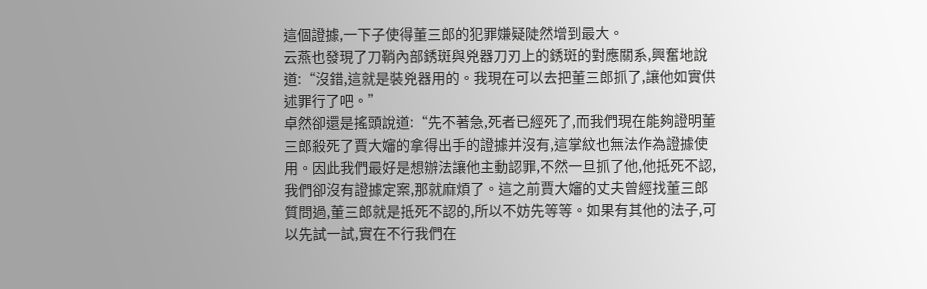這個證據,一下子使得董三郎的犯罪嫌疑陡然增到最大。
云燕也發現了刀鞘內部銹斑與兇器刀刃上的銹斑的對應關系,興奮地說道:“沒錯,這就是裝兇器用的。我現在可以去把董三郎抓了,讓他如實供述罪行了吧。”
卓然卻還是搖頭說道:“先不著急,死者已經死了,而我們現在能夠證明董三郎殺死了賈大嬸的拿得出手的證據并沒有,這掌紋也無法作為證據使用。因此我們最好是想辦法讓他主動認罪,不然一旦抓了他,他抵死不認,我們卻沒有證據定案,那就麻煩了。這之前賈大嬸的丈夫曾經找董三郎質問過,董三郎就是抵死不認的,所以不妨先等等。如果有其他的法子,可以先試一試,實在不行我們在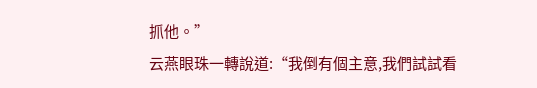抓他。”
云燕眼珠一轉說道:“我倒有個主意,我們試試看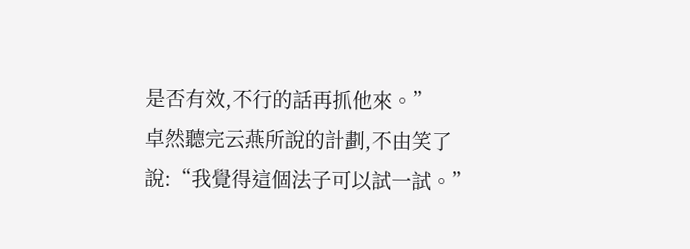是否有效,不行的話再抓他來。”
卓然聽完云燕所說的計劃,不由笑了說:“我覺得這個法子可以試一試。”